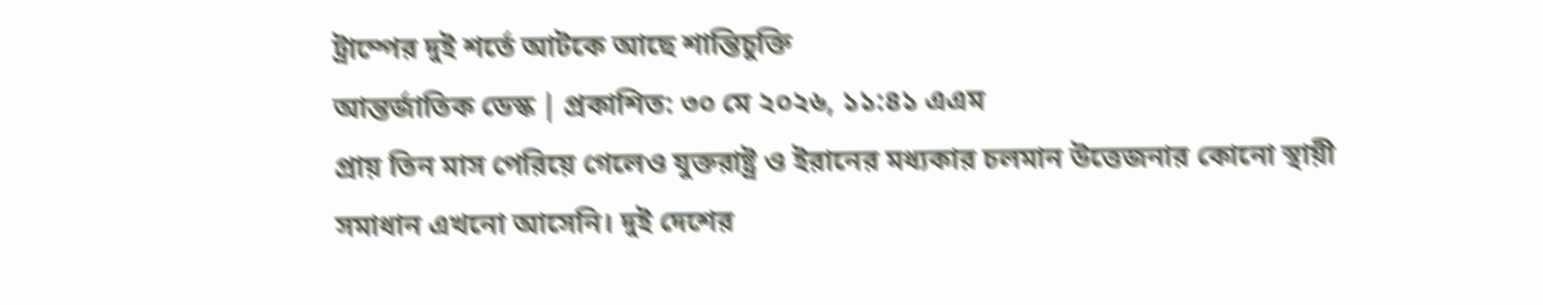ট্রাম্পের দুই শর্তে আটকে আছে শান্তিচুক্তি
আন্তর্জাতিক ডেস্ক | প্রকাশিত: ৩০ মে ২০২৬, ১১:৪১ এএম
প্রায় তিন মাস পেরিয়ে গেলেও যুক্তরাষ্ট্র ও ইরানের মধ্যকার চলমান উত্তেজনার কোনো স্থায়ী সমাধান এখনো আসেনি। দুই দেশের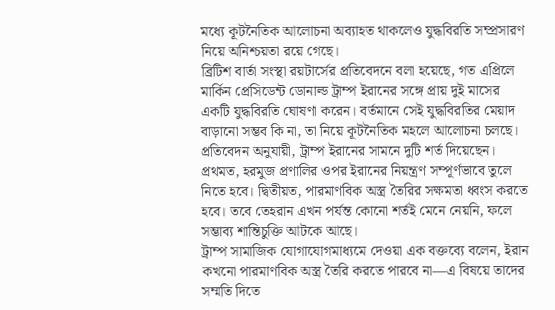মধ্যে কূটনৈতিক আলোচনা অব্যাহত থাকলেও যুদ্ধবিরতি সম্প্রসারণ নিয়ে অনিশ্চয়তা রয়ে গেছে।
ব্রিটিশ বার্তা সংস্থা রয়টার্সের প্রতিবেদনে বলা হয়েছে, গত এপ্রিলে মার্কিন প্রেসিডেন্ট ডোনাল্ড ট্রাম্প ইরানের সঙ্গে প্রায় দুই মাসের একটি যুদ্ধবিরতি ঘোষণা করেন। বর্তমানে সেই যুদ্ধবিরতির মেয়াদ বাড়ানো সম্ভব কি না, তা নিয়ে কূটনৈতিক মহলে আলোচনা চলছে।
প্রতিবেদন অনুযায়ী, ট্রাম্প ইরানের সামনে দুটি শর্ত দিয়েছেন। প্রথমত, হরমুজ প্রণালির ওপর ইরানের নিয়ন্ত্রণ সম্পূর্ণভাবে তুলে নিতে হবে। দ্বিতীয়ত, পারমাণবিক অস্ত্র তৈরির সক্ষমতা ধ্বংস করতে হবে। তবে তেহরান এখন পর্যন্ত কোনো শর্তই মেনে নেয়নি, ফলে সম্ভাব্য শান্তিচুক্তি আটকে আছে।
ট্রাম্প সামাজিক যোগাযোগমাধ্যমে দেওয়া এক বক্তব্যে বলেন, ইরান কখনো পারমাণবিক অস্ত্র তৈরি করতে পারবে না—এ বিষয়ে তাদের সম্মতি দিতে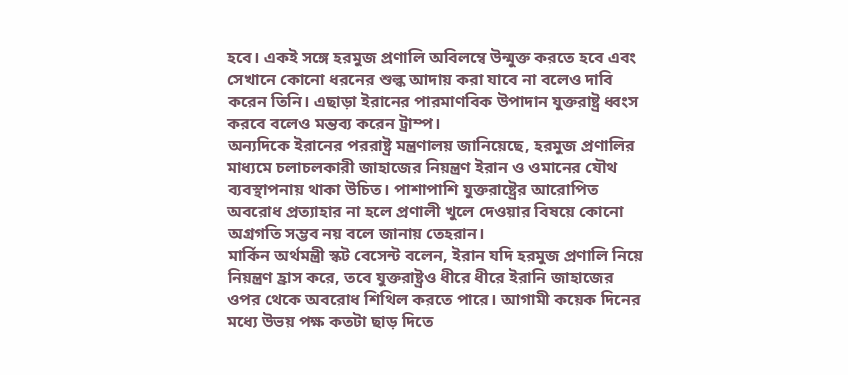হবে। একই সঙ্গে হরমুজ প্রণালি অবিলম্বে উন্মুক্ত করতে হবে এবং সেখানে কোনো ধরনের শুল্ক আদায় করা যাবে না বলেও দাবি করেন তিনি। এছাড়া ইরানের পারমাণবিক উপাদান যুক্তরাষ্ট্র ধ্বংস করবে বলেও মন্তব্য করেন ট্রাম্প।
অন্যদিকে ইরানের পররাষ্ট্র মন্ত্রণালয় জানিয়েছে, হরমুজ প্রণালির মাধ্যমে চলাচলকারী জাহাজের নিয়ন্ত্রণ ইরান ও ওমানের যৌথ ব্যবস্থাপনায় থাকা উচিত। পাশাপাশি যুক্তরাষ্ট্রের আরোপিত অবরোধ প্রত্যাহার না হলে প্রণালী খুলে দেওয়ার বিষয়ে কোনো অগ্রগতি সম্ভব নয় বলে জানায় তেহরান।
মার্কিন অর্থমন্ত্রী স্কট বেসেন্ট বলেন, ইরান যদি হরমুজ প্রণালি নিয়ে নিয়ন্ত্রণ হ্রাস করে, তবে যুক্তরাষ্ট্রও ধীরে ধীরে ইরানি জাহাজের ওপর থেকে অবরোধ শিথিল করতে পারে। আগামী কয়েক দিনের মধ্যে উভয় পক্ষ কতটা ছাড় দিতে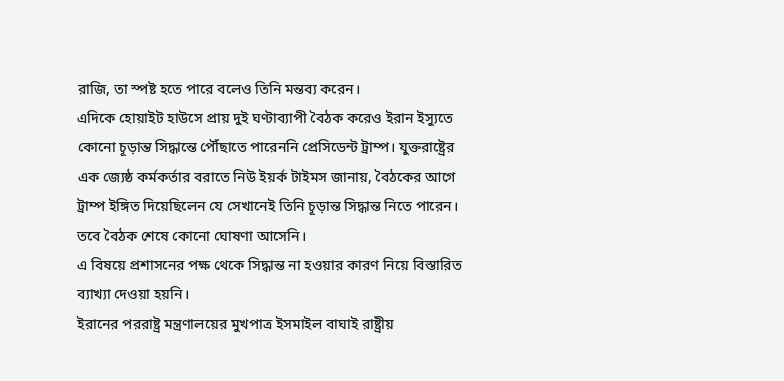রাজি, তা স্পষ্ট হতে পারে বলেও তিনি মন্তব্য করেন।
এদিকে হোয়াইট হাউসে প্রায় দুই ঘণ্টাব্যাপী বৈঠক করেও ইরান ইস্যুতে কোনো চূড়ান্ত সিদ্ধান্তে পৌঁছাতে পারেননি প্রেসিডেন্ট ট্রাম্প। যুক্তরাষ্ট্রের এক জ্যেষ্ঠ কর্মকর্তার বরাতে নিউ ইয়র্ক টাইমস জানায়, বৈঠকের আগে ট্রাম্প ইঙ্গিত দিয়েছিলেন যে সেখানেই তিনি চূড়ান্ত সিদ্ধান্ত নিতে পারেন। তবে বৈঠক শেষে কোনো ঘোষণা আসেনি।
এ বিষয়ে প্রশাসনের পক্ষ থেকে সিদ্ধান্ত না হওয়ার কারণ নিয়ে বিস্তারিত ব্যাখ্যা দেওয়া হয়নি।
ইরানের পররাষ্ট্র মন্ত্রণালয়ের মুখপাত্র ইসমাইল বাঘাই রাষ্ট্রীয়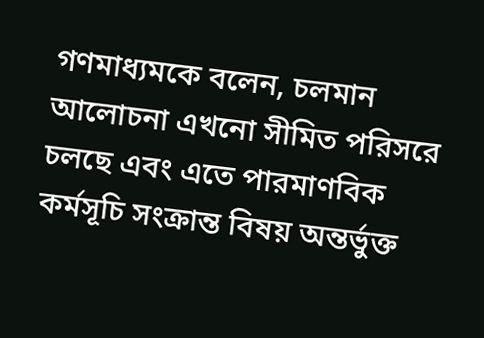গণমাধ্যমকে বলেন, চলমান আলোচনা এখনো সীমিত পরিসরে চলছে এবং এতে পারমাণবিক কর্মসূচি সংক্রান্ত বিষয় অন্তর্ভুক্ত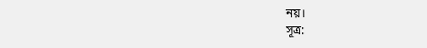নয়।
সূত্র: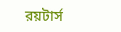রয়টার্স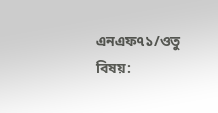এনএফ৭১/ওতু
বিষয়: